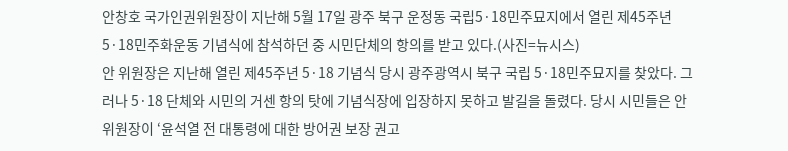안창호 국가인권위원장이 지난해 5월 17일 광주 북구 운정동 국립5·18민주묘지에서 열린 제45주년 5·18민주화운동 기념식에 참석하던 중 시민단체의 항의를 받고 있다.(사진=뉴시스)
안 위원장은 지난해 열린 제45주년 5·18 기념식 당시 광주광역시 북구 국립 5·18민주묘지를 찾았다. 그러나 5·18 단체와 시민의 거센 항의 탓에 기념식장에 입장하지 못하고 발길을 돌렸다. 당시 시민들은 안 위원장이 ‘윤석열 전 대통령에 대한 방어권 보장 권고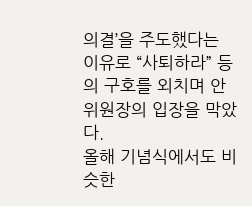의결’을 주도했다는 이유로 “사퇴하라” 등의 구호를 외치며 안 위원장의 입장을 막았다.
올해 기념식에서도 비슷한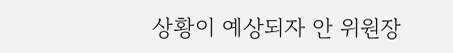상황이 예상되자 안 위원장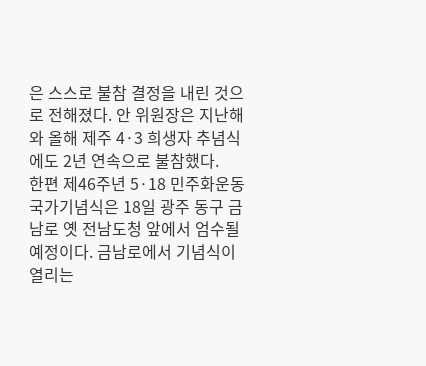은 스스로 불참 결정을 내린 것으로 전해졌다. 안 위원장은 지난해와 올해 제주 4·3 희생자 추념식에도 2년 연속으로 불참했다.
한편 제46주년 5·18 민주화운동 국가기념식은 18일 광주 동구 금남로 옛 전남도청 앞에서 엄수될 예정이다. 금남로에서 기념식이 열리는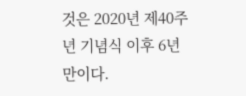것은 2020년 제40주년 기념식 이후 6년 만이다.